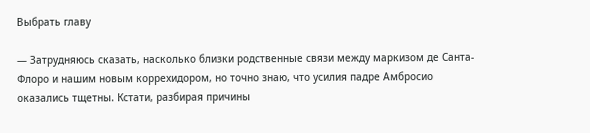Выбрать главу

— Затрудняюсь сказать, насколько близки родственные связи между маркизом де Санта-Флоро и нашим новым коррехидором, но точно знаю, что усилия падре Амбросио оказались тщетны. Кстати, разбирая причины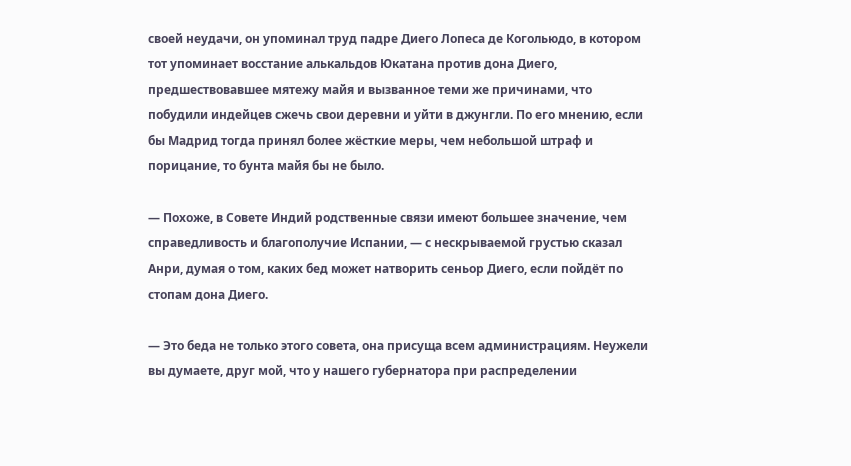своей неудачи, он упоминал труд падре Диего Лопеса де Когольюдо, в котором тот упоминает восстание алькальдов Юкатана против дона Диего, предшествовавшее мятежу майя и вызванное теми же причинами, что побудили индейцев сжечь свои деревни и уйти в джунгли. По его мнению, если бы Мадрид тогда принял более жёсткие меры, чем небольшой штраф и порицание, то бунта майя бы не было.

— Похоже, в Совете Индий родственные связи имеют большее значение, чем справедливость и благополучие Испании, — с нескрываемой грустью сказал Анри, думая о том, каких бед может натворить сеньор Диего, если пойдёт по стопам дона Диего.

— Это беда не только этого совета, она присуща всем администрациям. Неужели вы думаете, друг мой, что у нашего губернатора при распределении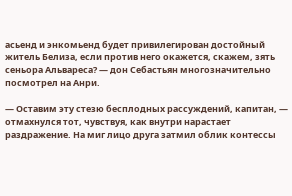асьенд и энкомьенд будет привилегирован достойный житель Белиза, если против него окажется, скажем, зять сеньора Альвареса? — дон Себастьян многозначительно посмотрел на Анри.

— Оставим эту стезю бесплодных рассуждений, капитан, — отмахнулся тот, чувствуя, как внутри нарастает раздражение. На миг лицо друга затмил облик контессы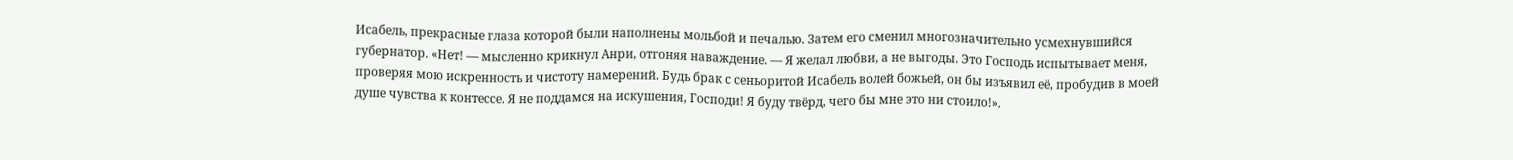Исабель, прекрасные глаза которой были наполнены мольбой и печалью. Затем его сменил многозначительно усмехнувшийся губернатор. «Нет! — мысленно крикнул Анри, отгоняя наваждение. — Я желал любви, а не выгоды. Это Господь испытывает меня, проверяя мою искренность и чистоту намерений. Будь брак с сеньоритой Исабель волей божьей, он бы изъявил её, пробудив в моей душе чувства к контессе. Я не поддамся на искушения, Господи! Я буду твёрд, чего бы мне это ни стоило!».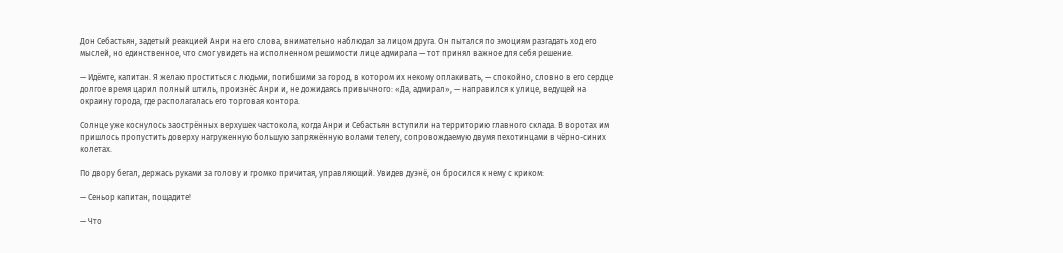Дон Себастьян, задетый реакцией Анри на его слова, внимательно наблюдал за лицом друга. Он пытался по эмоциям разгадать ход его мыслей, но единственное, что смог увидеть на исполненном решимости лице адмирала — тот принял важное для себя решение.

— Идёмте, капитан. Я желаю проститься с людьми, погибшими за город, в котором их некому оплакивать, — спокойно, словно в его сердце долгое время царил полный штиль, произнёс Анри и, не дожидаясь привычного: «Да, адмирал», — направился к улице, ведущей на окраину города, где располагалась его торговая контора.

Солнце уже коснулось заострённых верхушек частокола, когда Анри и Себастьян вступили на территорию главного склада. В воротах им пришлось пропустить доверху нагруженную большую запряжённую волами телегу, сопровождаемую двумя пехотинцами в чёрно-синих колетах.

По двору бегал, держась руками за голову и громко причитая, управляющий. Увидев дуэнё, он бросился к нему с криком:

— Сеньор капитан, пощадите!

— Что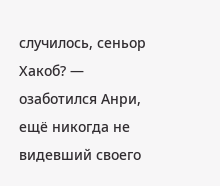случилось, сеньор Хакоб? — озаботился Анри, ещё никогда не видевший своего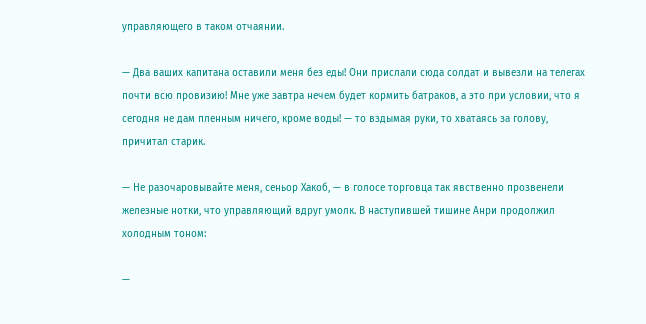управляющего в таком отчаянии.

— Два ваших капитана оставили меня без еды! Они прислали сюда солдат и вывезли на телегах почти всю провизию! Мне уже завтра нечем будет кормить батраков, а это при условии, что я сегодня не дам пленным ничего, кроме воды! — то вздымая руки, то хватаясь за голову, причитал старик.

— Не разочаровывайте меня, сеньор Хакоб, — в голосе торговца так явственно прозвенели железные нотки, что управляющий вдруг умолк. В наступившей тишине Анри продолжил холодным тоном:

—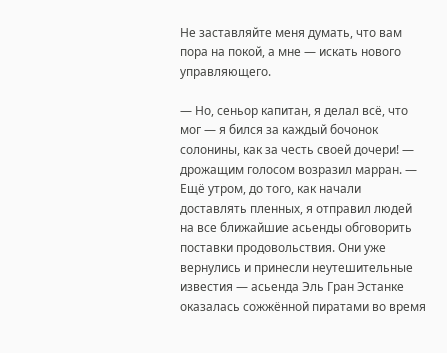Не заставляйте меня думать, что вам пора на покой, а мне — искать нового управляющего.

— Но, сеньор капитан, я делал всё, что мог — я бился за каждый бочонок солонины, как за честь своей дочери! — дрожащим голосом возразил марран. — Ещё утром, до того, как начали доставлять пленных, я отправил людей на все ближайшие асьенды обговорить поставки продовольствия. Они уже вернулись и принесли неутешительные известия — асьенда Эль Гран Эстанке оказалась сожжённой пиратами во время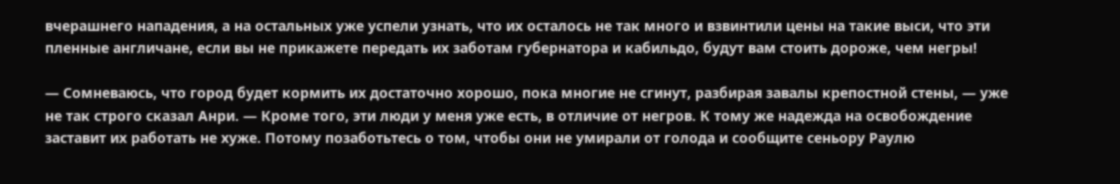вчерашнего нападения, а на остальных уже успели узнать, что их осталось не так много и взвинтили цены на такие выси, что эти пленные англичане, если вы не прикажете передать их заботам губернатора и кабильдо, будут вам стоить дороже, чем негры!

— Сомневаюсь, что город будет кормить их достаточно хорошо, пока многие не сгинут, разбирая завалы крепостной стены, — уже не так строго сказал Анри. — Кроме того, эти люди у меня уже есть, в отличие от негров. К тому же надежда на освобождение заставит их работать не хуже. Потому позаботьтесь о том, чтобы они не умирали от голода и сообщите сеньору Раулю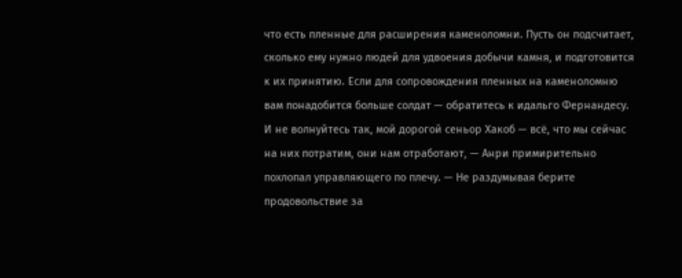что есть пленные для расширения каменоломни. Пусть он подсчитает, сколько ему нужно людей для удвоения добычи камня, и подготовится к их принятию. Если для сопровождения пленных на каменоломню вам понадобится больше солдат — обратитесь к идальго Фернандесу. И не волнуйтесь так, мой дорогой сеньор Хакоб — всё, что мы сейчас на них потратим, они нам отработают, — Анри примирительно похлопал управляющего по плечу. — Не раздумывая берите продовольствие за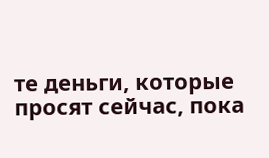те деньги, которые просят сейчас, пока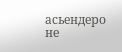асьендеро не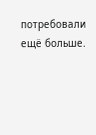потребовали ещё больше.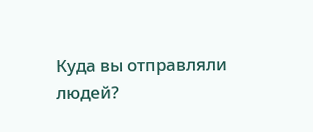Куда вы отправляли людей?